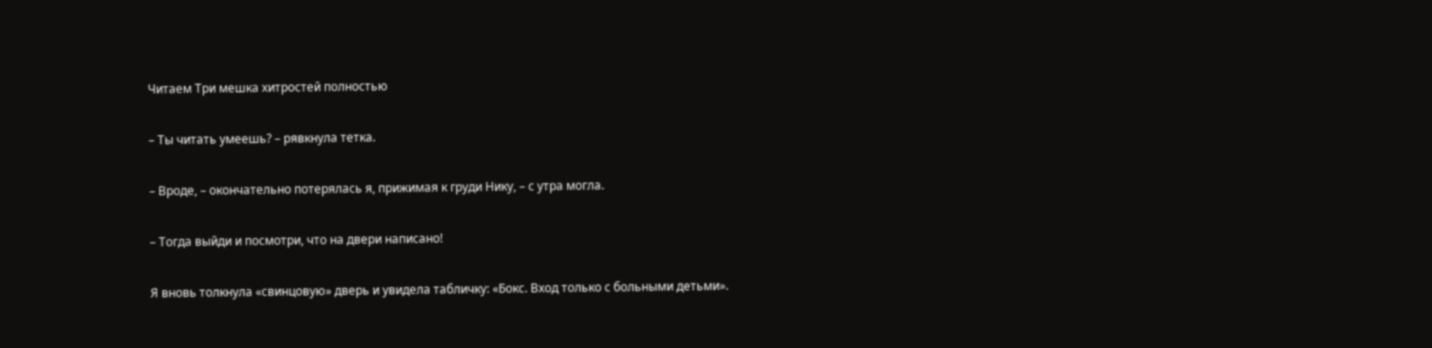Читаем Три мешка хитростей полностью

– Ты читать умеешь? – рявкнула тетка.

– Вроде, – окончательно потерялась я, прижимая к груди Нику, – с утра могла.

– Тогда выйди и посмотри, что на двери написано!

Я вновь толкнула «свинцовую» дверь и увидела табличку: «Бокс. Вход только с больными детьми».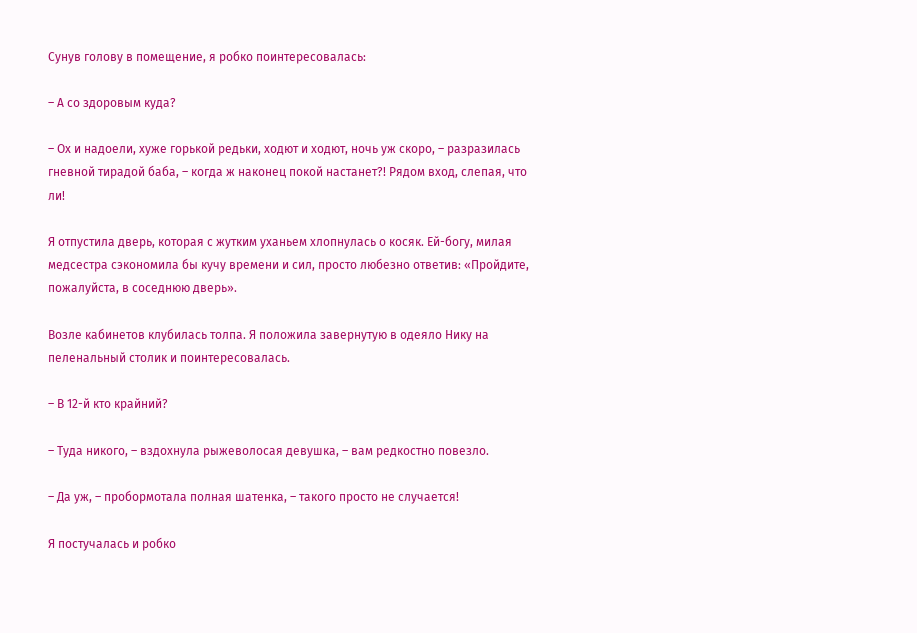Сунув голову в помещение, я робко поинтересовалась:

– А со здоровым куда?

– Ох и надоели, хуже горькой редьки, ходют и ходют, ночь уж скоро, – разразилась гневной тирадой баба, – когда ж наконец покой настанет?! Рядом вход, слепая, что ли!

Я отпустила дверь, которая с жутким уханьем хлопнулась о косяк. Ей-богу, милая медсестра сэкономила бы кучу времени и сил, просто любезно ответив: «Пройдите, пожалуйста, в соседнюю дверь».

Возле кабинетов клубилась толпа. Я положила завернутую в одеяло Нику на пеленальный столик и поинтересовалась.

– В 12-й кто крайний?

– Туда никого, – вздохнула рыжеволосая девушка, – вам редкостно повезло.

– Да уж, – пробормотала полная шатенка, – такого просто не случается!

Я постучалась и робко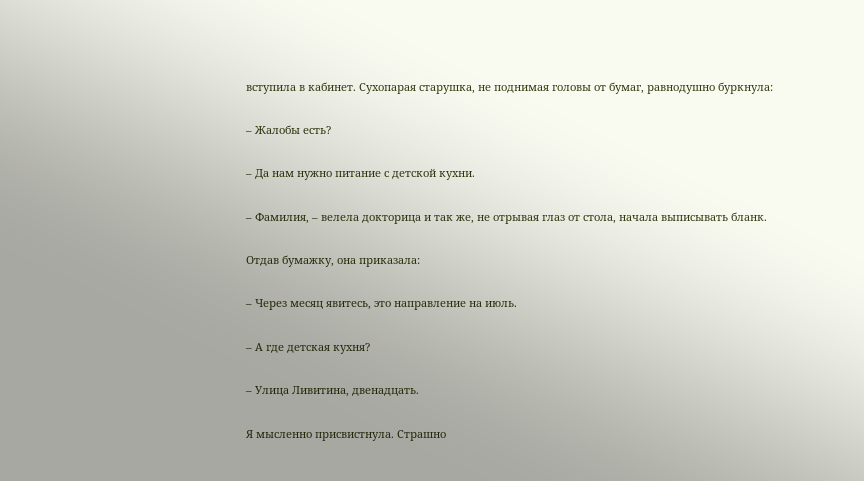вступила в кабинет. Сухопарая старушка, не поднимая головы от бумаг, равнодушно буркнула:

– Жалобы есть?

– Да нам нужно питание с детской кухни.

– Фамилия, – велела докторица и так же, не отрывая глаз от стола, начала выписывать бланк.

Отдав бумажку, она приказала:

– Через месяц явитесь, это направление на июль.

– А где детская кухня?

– Улица Ливитина, двенадцать.

Я мысленно присвистнула. Страшно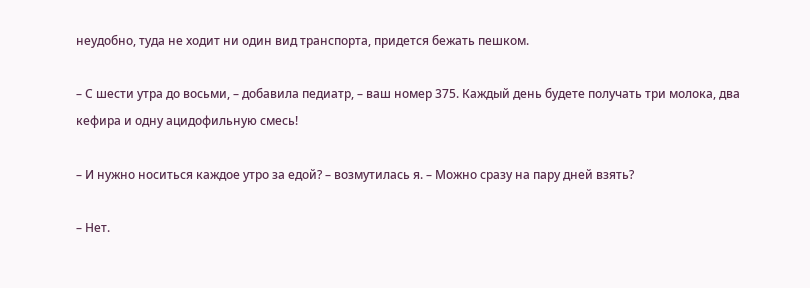неудобно, туда не ходит ни один вид транспорта, придется бежать пешком.

– С шести утра до восьми, – добавила педиатр, – ваш номер 375. Каждый день будете получать три молока, два кефира и одну ацидофильную смесь!

– И нужно носиться каждое утро за едой? – возмутилась я. – Можно сразу на пару дней взять?

– Нет.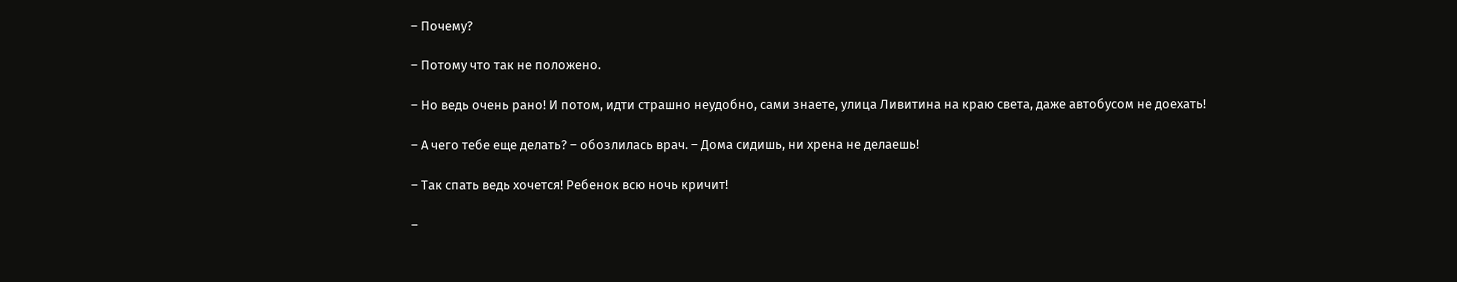– Почему?

– Потому что так не положено.

– Но ведь очень рано! И потом, идти страшно неудобно, сами знаете, улица Ливитина на краю света, даже автобусом не доехать!

– А чего тебе еще делать? – обозлилась врач. – Дома сидишь, ни хрена не делаешь!

– Так спать ведь хочется! Ребенок всю ночь кричит!

–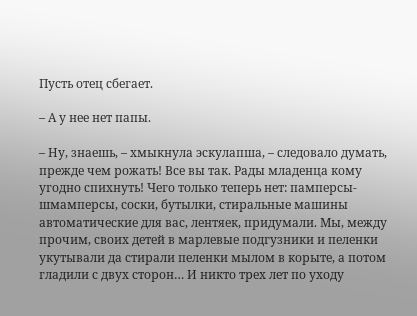Пусть отец сбегает.

– А у нее нет папы.

– Ну, знаешь, – хмыкнула эскулапша, – следовало думать, прежде чем рожать! Все вы так. Рады младенца кому угодно спихнуть! Чего только теперь нет: памперсы-шмамперсы, соски, бутылки, стиральные машины автоматические для вас, лентяек, придумали. Мы, между прочим, своих детей в марлевые подгузники и пеленки укутывали да стирали пеленки мылом в корыте, а потом гладили с двух сторон… И никто трех лет по уходу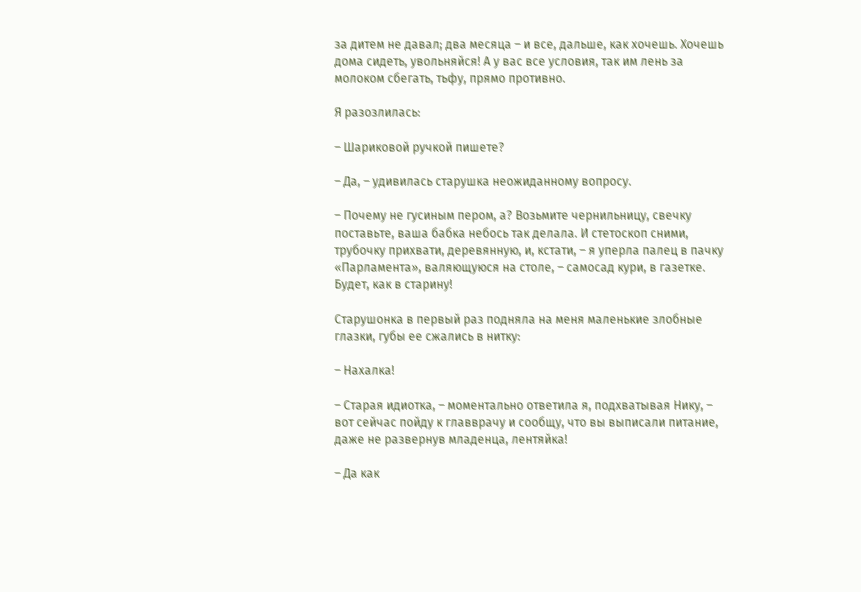за дитем не давал; два месяца – и все, дальше, как хочешь. Хочешь дома сидеть, увольняйся! А у вас все условия, так им лень за молоком сбегать, тьфу, прямо противно.

Я разозлилась:

– Шариковой ручкой пишете?

– Да, – удивилась старушка неожиданному вопросу.

– Почему не гусиным пером, а? Возьмите чернильницу, свечку поставьте, ваша бабка небось так делала. И стетоскоп сними, трубочку прихвати, деревянную, и, кстати, – я уперла палец в пачку «Парламента», валяющуюся на столе, – самосад кури, в газетке. Будет, как в старину!

Старушонка в первый раз подняла на меня маленькие злобные глазки, губы ее сжались в нитку:

– Нахалка!

– Старая идиотка, – моментально ответила я, подхватывая Нику, – вот сейчас пойду к главврачу и сообщу, что вы выписали питание, даже не развернув младенца, лентяйка!

– Да как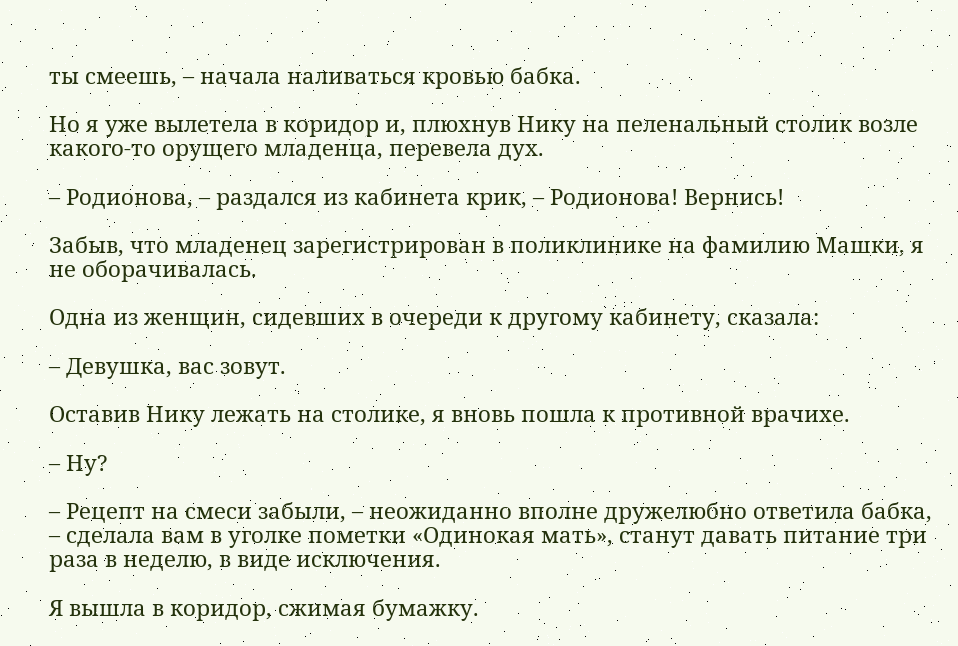ты смеешь, – начала наливаться кровью бабка.

Но я уже вылетела в коридор и, плюхнув Нику на пеленальный столик возле какого-то орущего младенца, перевела дух.

– Родионова, – раздался из кабинета крик, – Родионова! Вернись!

Забыв, что младенец зарегистрирован в поликлинике на фамилию Машки, я не оборачивалась.

Одна из женщин, сидевших в очереди к другому кабинету, сказала:

– Девушка, вас зовут.

Оставив Нику лежать на столике, я вновь пошла к противной врачихе.

– Ну?

– Рецепт на смеси забыли, – неожиданно вполне дружелюбно ответила бабка, – сделала вам в уголке пометки «Одинокая мать», станут давать питание три раза в неделю, в виде исключения.

Я вышла в коридор, сжимая бумажку.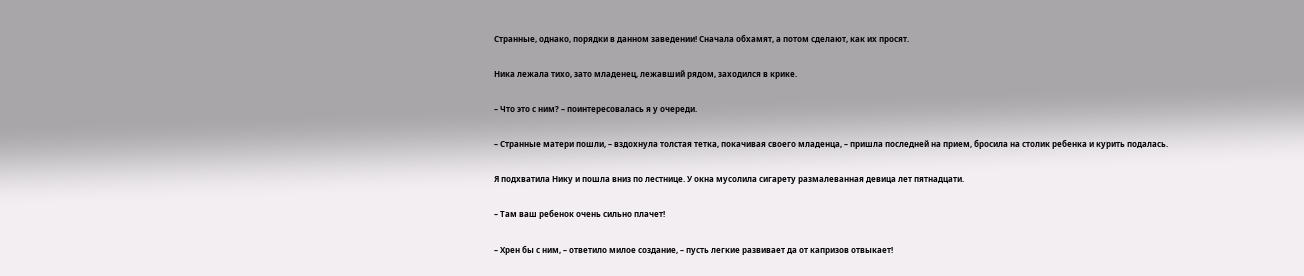Странные, однако, порядки в данном заведении! Сначала обхамят, а потом сделают, как их просят.

Ника лежала тихо, зато младенец, лежавший рядом, заходился в крике.

– Что это с ним? – поинтересовалась я у очереди.

– Странные матери пошли, – вздохнула толстая тетка, покачивая своего младенца, – пришла последней на прием, бросила на столик ребенка и курить подалась.

Я подхватила Нику и пошла вниз по лестнице. У окна мусолила сигарету размалеванная девица лет пятнадцати.

– Там ваш ребенок очень сильно плачет!

– Хрен бы с ним, – ответило милое создание, – пусть легкие развивает да от капризов отвыкает!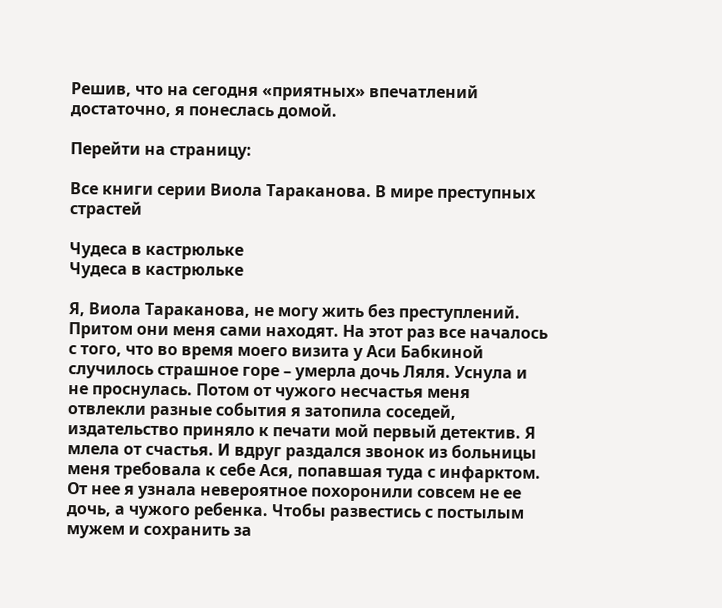Решив, что на сегодня «приятных» впечатлений достаточно, я понеслась домой.

Перейти на страницу:

Все книги серии Виола Тараканова. В мире преступных страстей

Чудеса в кастрюльке
Чудеса в кастрюльке

Я, Виола Тараканова, не могу жить без преступлений. Притом они меня сами находят. На этот раз все началось с того, что во время моего визита у Аси Бабкиной случилось страшное горе – умерла дочь Ляля. Уснула и не проснулась. Потом от чужого несчастья меня отвлекли разные события я затопила соседей, издательство приняло к печати мой первый детектив. Я млела от счастья. И вдруг раздался звонок из больницы меня требовала к себе Ася, попавшая туда с инфарктом. От нее я узнала невероятное похоронили совсем не ее дочь, а чужого ребенка. Чтобы развестись с постылым мужем и сохранить за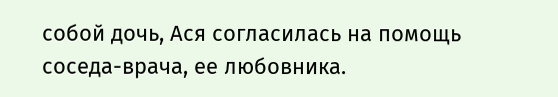собой дочь, Ася согласилась на помощь соседа-врача, ее любовника.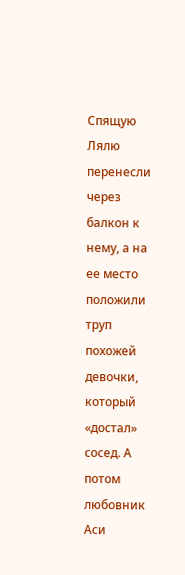Спящую Лялю перенесли через балкон к нему, а на ее место положили труп похожей девочки, который «достал» сосед. А потом любовник Аси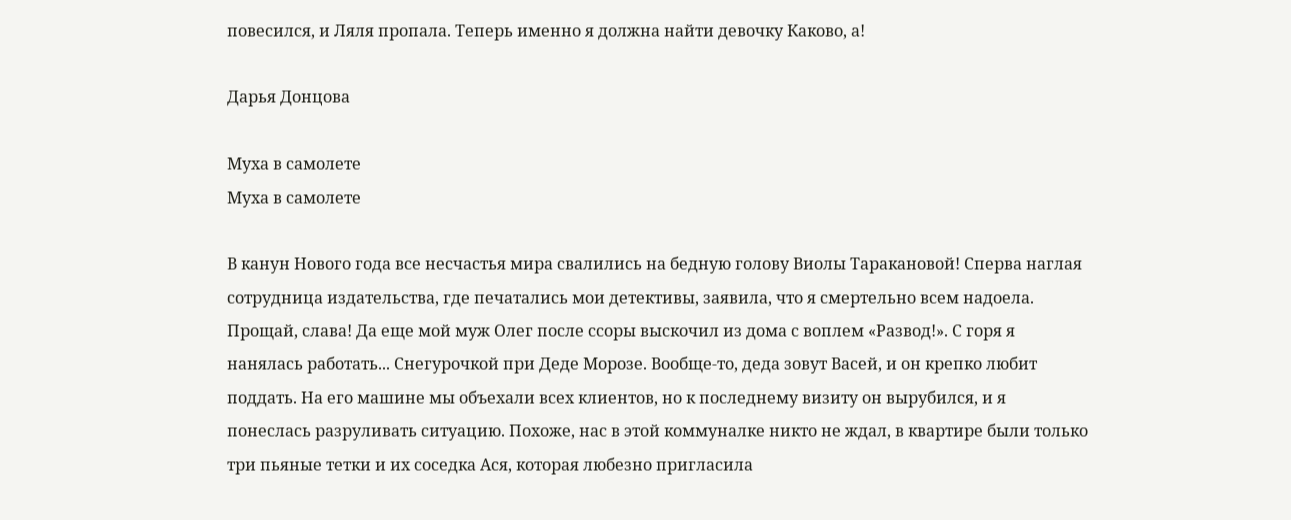повесился, и Ляля пропала. Теперь именно я должна найти девочку Каково, а!

Дарья Донцова

Муха в самолете
Муха в самолете

В канун Нового года все несчастья мира свалились на бедную голову Виолы Таракановой! Сперва наглая сотрудница издательства, где печатались мои детективы, заявила, что я смертельно всем надоела. Прощай, слава! Да еще мой муж Олег после ссоры выскочил из дома с воплем «Развод!». С горя я нанялась работать... Снегурочкой при Деде Морозе. Вообще-то, деда зовут Васей, и он крепко любит поддать. На его машине мы объехали всех клиентов, но к последнему визиту он вырубился, и я понеслась разруливать ситуацию. Похоже, нас в этой коммуналке никто не ждал, в квартире были только три пьяные тетки и их соседка Ася, которая любезно пригласила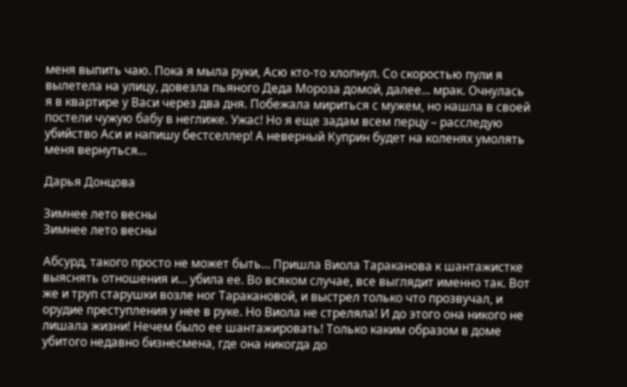меня выпить чаю. Пока я мыла руки, Асю кто-то хлопнул. Со скоростью пули я вылетела на улицу, довезла пьяного Деда Мороза домой, далее... мрак. Очнулась я в квартире у Васи через два дня. Побежала мириться с мужем, но нашла в своей постели чужую бабу в неглиже. Ужас! Но я еще задам всем перцу – расследую убийство Аси и напишу бестселлер! А неверный Куприн будет на коленях умолять меня вернуться...

Дарья Донцова

Зимнее лето весны
Зимнее лето весны

Абсурд, такого просто не может быть… Пришла Виола Тараканова к шантажистке выяснять отношения и… убила ее. Во всяком случае, все выглядит именно так. Вот же и труп старушки возле ног Таракановой, и выстрел только что прозвучал, и орудие преступления у нее в руке. Но Виола не стреляла! И до этого она никого не лишала жизни! Нечем было ее шантажировать! Только каким образом в доме убитого недавно бизнесмена, где она никогда до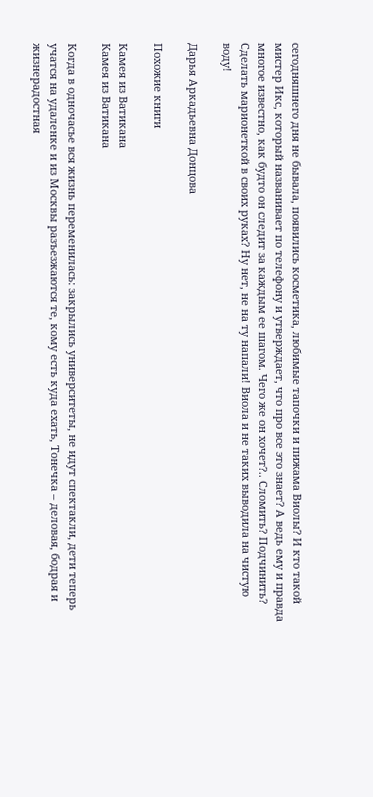сегодняшнего дня не бывала, появились косметика, любимые тапочки и пижама Виолы? И кто такой мистер Икс, который названивает по телефону и утверждает, что про все это знает? А ведь ему и правда многое известно, как будто он следит за каждым ее шагом. Чего же он хочет?.. Сломить? Подчинить? Сделать марионеткой в своих руках? Ну нет, не на ту напали! Виола и не таких выводила на чистую воду!

Дарья Аркадьевна Донцова

Похожие книги

Камея из Ватикана
Камея из Ватикана

Когда в одночасье вся жизнь переменилась: закрылись университеты, не идут спектакли, дети теперь учатся на удаленке и из Москвы разъезжаются те, кому есть куда ехать, Тонечка – деловая, бодрая и жизнерадостная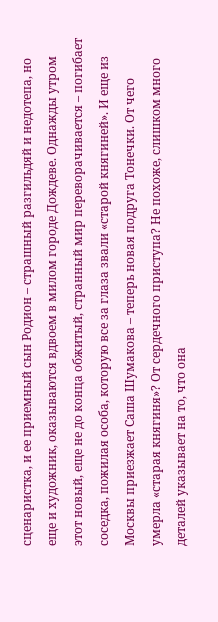сценаристка, и ее приемный сын Родион – страшный разгильдяй и недотепа, но еще и художник, оказываются вдвоем в милом городе Дождеве. Однажды утром этот новый, еще не до конца обжитый, странный мир переворачивается – погибает соседка, пожилая особа, которую все за глаза звали «старой княгиней». И еще из Москвы приезжает Саша Шумакова – теперь новая подруга Тонечки. От чего умерла «старая княгиня»? От сердечного приступа? Не похоже, слишком много деталей указывает на то, что она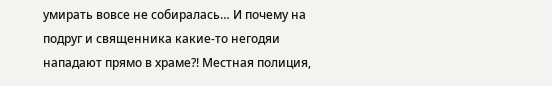умирать вовсе не собиралась… И почему на подруг и священника какие-то негодяи нападают прямо в храме?! Местная полиция,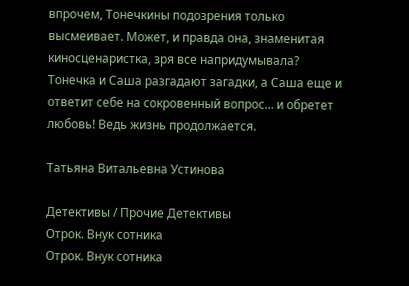впрочем, Тонечкины подозрения только высмеивает. Может, и правда она, знаменитая киносценаристка, зря все напридумывала? Тонечка и Саша разгадают загадки, а Саша еще и ответит себе на сокровенный вопрос… и обретет любовь! Ведь жизнь продолжается.

Татьяна Витальевна Устинова

Детективы / Прочие Детективы
Отрок. Внук сотника
Отрок. Внук сотника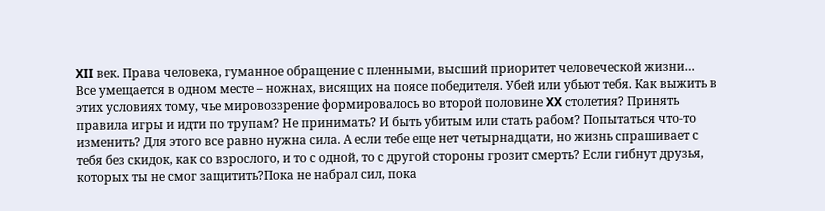XII век. Права человека, гуманное обращение с пленными, высший приоритет человеческой жизни… Все умещается в одном месте – ножнах, висящих на поясе победителя. Убей или убьют тебя. Как выжить в этих условиях тому, чье мировоззрение формировалось во второй половине XX столетия? Принять правила игры и идти по трупам? Не принимать? И быть убитым или стать рабом? Попытаться что-то изменить? Для этого все равно нужна сила. А если тебе еще нет четырнадцати, но жизнь спрашивает с тебя без скидок, как со взрослого, и то с одной, то с другой стороны грозит смерть? Если гибнут друзья, которых ты не смог защитить?Пока не набрал сил, пока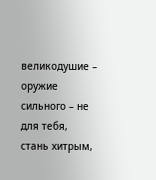великодушие – оружие сильного – не для тебя, стань хитрым,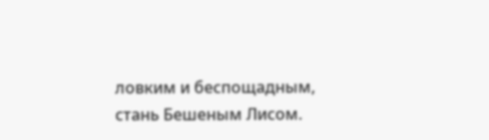ловким и беспощадным, стань Бешеным Лисом.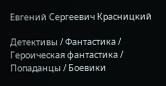Евгений Сергеевич Красницкий

Детективы / Фантастика / Героическая фантастика / Попаданцы / Боевики